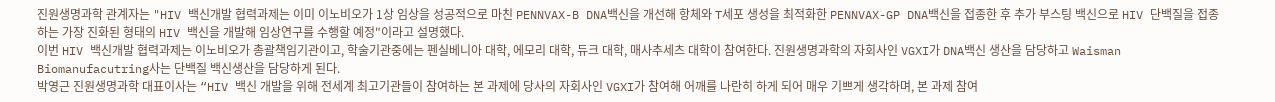진원생명과학 관계자는 "HIV 백신개발 협력과제는 이미 이노비오가 1상 임상을 성공적으로 마친 PENNVAX-B DNA백신을 개선해 항체와 T세포 생성을 최적화한 PENNVAX-GP DNA백신을 접종한 후 추가 부스팅 백신으로 HIV 단백질을 접종하는 가장 진화된 형태의 HIV 백신을 개발해 임상연구를 수행할 예정"이라고 설명했다.
이번 HIV 백신개발 협력과제는 이노비오가 총괄책임기관이고, 학술기관중에는 펜실베니아 대학, 에모리 대학, 듀크 대학, 매사추세츠 대학이 참여한다. 진원생명과학의 자회사인 VGXI가 DNA백신 생산을 담당하고 Waisman Biomanufacutring사는 단백질 백신생산을 담당하게 된다.
박영근 진원생명과학 대표이사는 “HIV 백신 개발을 위해 전세계 최고기관들이 참여하는 본 과제에 당사의 자회사인 VGXI가 참여해 어깨를 나란히 하게 되어 매우 기쁘게 생각하며, 본 과제 참여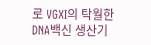로 VGXI의 탁월한 DNA백신 생산기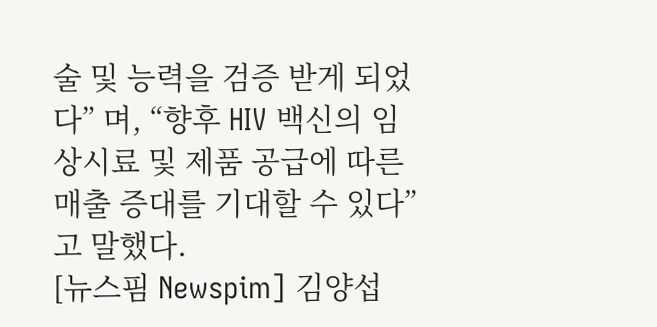술 및 능력을 검증 받게 되었다” 며, “향후 HIV 백신의 임상시료 및 제품 공급에 따른 매출 증대를 기대할 수 있다”고 말했다.
[뉴스핌 Newspim] 김양섭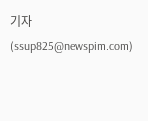기자 (ssup825@newspim.com)